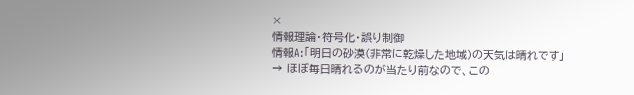×
情報理論・符号化・誤り制御
情報A:「明日の砂漠(非常に乾燥した地域)の天気は晴れです」
→ ほぼ毎日晴れるのが当たり前なので、この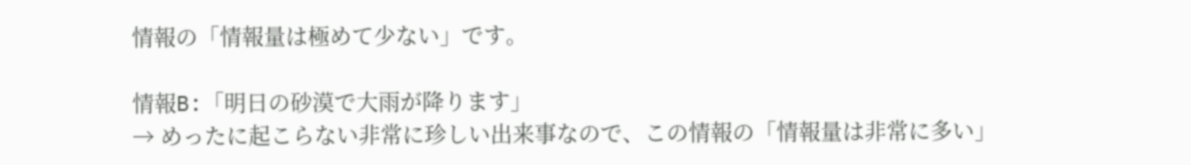情報の「情報量は極めて少ない」です。

情報B:「明日の砂漠で大雨が降ります」
→ めったに起こらない非常に珍しい出来事なので、この情報の「情報量は非常に多い」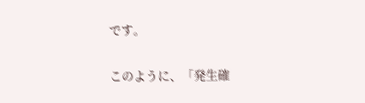です。

このように、「発生確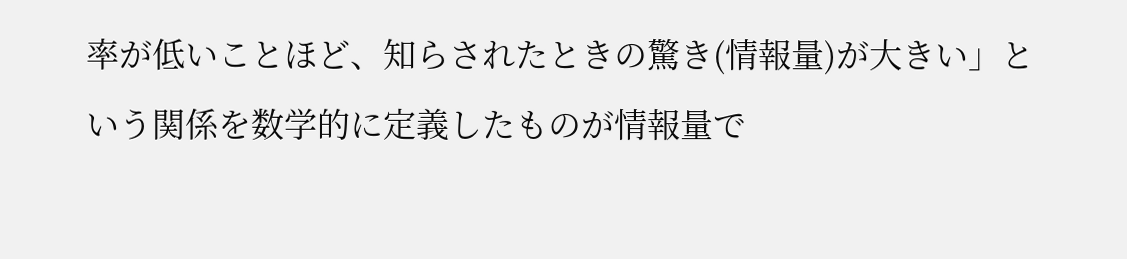率が低いことほど、知らされたときの驚き(情報量)が大きい」という関係を数学的に定義したものが情報量で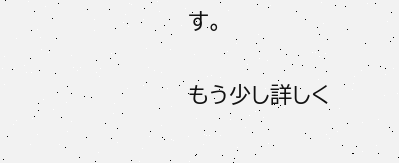す。

もう少し詳しく